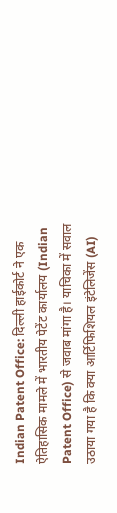Indian Patent Office: दिल्ली हाईकोर्ट ने एक ऐतिहासिक मामले में भारतीय पेटेंट कार्यालय (Indian Patent Office) से जवाब मांगा है। याचिका में सवाल उठाया गया है कि क्या आर्टिफिशियल इंटेलिजेंस (AI)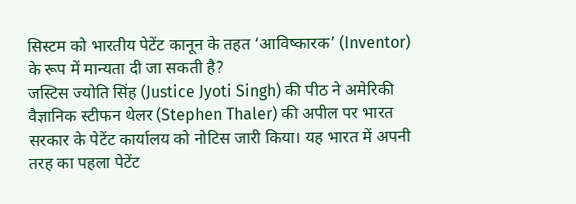सिस्टम को भारतीय पेटेंट कानून के तहत ‘आविष्कारक’ (Inventor) के रूप में मान्यता दी जा सकती है?
जस्टिस ज्योति सिंह (Justice Jyoti Singh) की पीठ ने अमेरिकी वैज्ञानिक स्टीफन थेलर (Stephen Thaler) की अपील पर भारत सरकार के पेटेंट कार्यालय को नोटिस जारी किया। यह भारत में अपनी तरह का पहला पेटेंट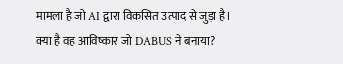मामला है जो AI द्वारा विकसित उत्पाद से जुड़ा है।
क्या है वह आविष्कार जो DABUS ने बनाया?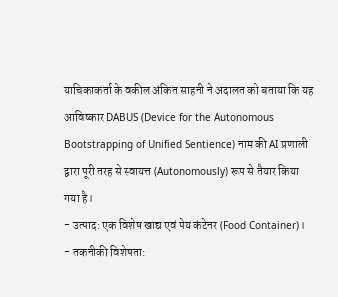याचिकाकर्ता के वकील अंकित साहनी ने अदालत को बताया कि यह आविष्कार DABUS (Device for the Autonomous Bootstrapping of Unified Sentience) नाम की AI प्रणाली द्वारा पूरी तरह से स्वायत्त (Autonomously) रूप से तैयार किया गया है।
- उत्पाद: एक विशेष खाद्य एवं पेय कंटेनर (Food Container)।
- तकनीकी विशेषता: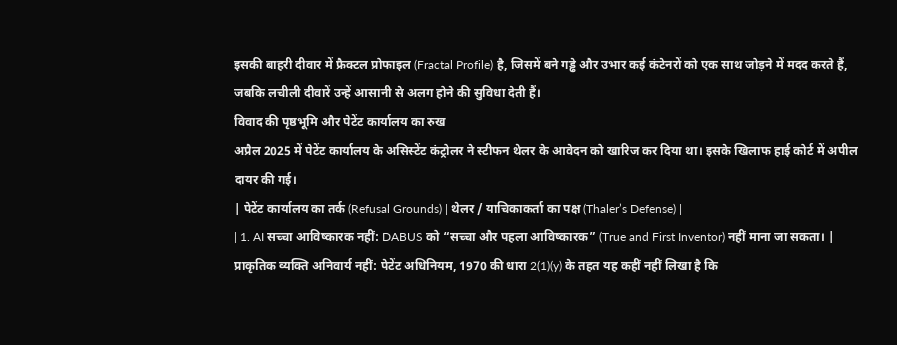इसकी बाहरी दीवार में फ्रैक्टल प्रोफाइल (Fractal Profile) है, जिसमें बने गड्ढे और उभार कई कंटेनरों को एक साथ जोड़ने में मदद करते हैं, जबकि लचीली दीवारें उन्हें आसानी से अलग होने की सुविधा देती हैं।
विवाद की पृष्ठभूमि और पेटेंट कार्यालय का रुख
अप्रैल 2025 में पेटेंट कार्यालय के असिस्टेंट कंट्रोलर ने स्टीफन थेलर के आवेदन को खारिज कर दिया था। इसके खिलाफ हाई कोर्ट में अपील दायर की गई।
| पेटेंट कार्यालय का तर्क (Refusal Grounds) | थेलर / याचिकाकर्ता का पक्ष (Thaler’s Defense) |
| 1. AI सच्चा आविष्कारक नहीं: DABUS को “सच्चा और पहला आविष्कारक” (True and First Inventor) नहीं माना जा सकता। | प्राकृतिक व्यक्ति अनिवार्य नहीं: पेटेंट अधिनियम, 1970 की धारा 2(1)(y) के तहत यह कहीं नहीं लिखा है कि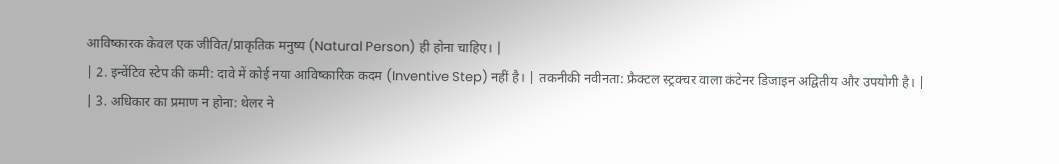आविष्कारक केवल एक जीवित/प्राकृतिक मनुष्य (Natural Person) ही होना चाहिए। |
| 2. इन्वेंटिव स्टेप की कमी: दावे में कोई नया आविष्कारिक कदम (Inventive Step) नहीं है। | तकनीकी नवीनता: फ्रैक्टल स्ट्रक्चर वाला कंटेनर डिजाइन अद्वितीय और उपयोगी है। |
| 3. अधिकार का प्रमाण न होना: थेलर ने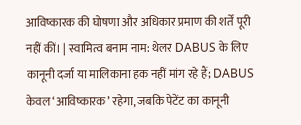आविष्कारक की घोषणा और अधिकार प्रमाण की शर्तें पूरी नहीं कीं। | स्वामित्व बनाम नाम: थेलर DABUS के लिए कानूनी दर्जा या मालिकाना हक नहीं मांग रहे हैं; DABUS केवल ‘आविष्कारक’ रहेगा, जबकि पेटेंट का कानूनी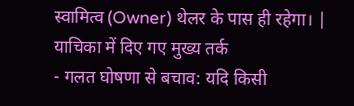स्वामित्व (Owner) थेलर के पास ही रहेगा। |
याचिका में दिए गए मुख्य तर्क
- गलत घोषणा से बचाव: यदि किसी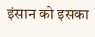इंसान को इसका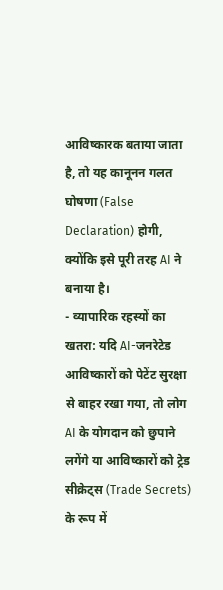आविष्कारक बताया जाता है, तो यह कानूनन गलत घोषणा (False Declaration) होगी, क्योंकि इसे पूरी तरह AI ने बनाया है।
- व्यापारिक रहस्यों का खतरा: यदि AI-जनरेटेड आविष्कारों को पेटेंट सुरक्षा से बाहर रखा गया, तो लोग AI के योगदान को छुपाने लगेंगे या आविष्कारों को ट्रेड सीक्रेट्स (Trade Secrets) के रूप में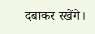दबाकर रखेंगे।